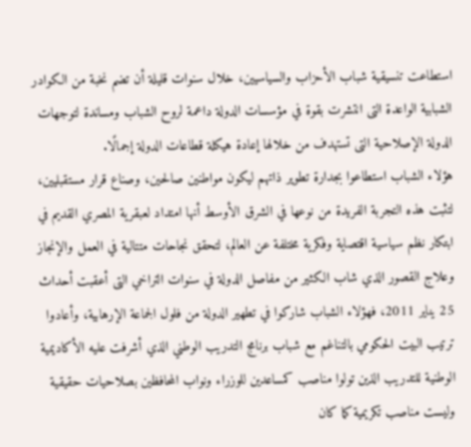استطاعت تنسيقية شباب الأحزاب والسياسيين، خلال سنوات قليلة أن تضم نخبة من الكوادر الشبابية الواعدة التى انتشرت بقوة في مؤسسات الدولة داعمة لروح الشباب ومساندة لتوجهات الدولة الإصلاحية التى تستهدف من خلالها إعادة هيكلة قطاعات الدولة إجمالًا.
هؤلاء الشباب استطاعوا بجدارة تطوير ذاتهم ليكون مواطنين صالحين، وصناع قرار مستقبليين، لتثبت هذه التجربة الفريدة من نوعها في الشرق الأوسط أنها امتداد لعبقرية المصري القديم في ابتكار نظم سياسية اقتصاية وفكرية مختلفة عن العالم، لتحقق نجاحات متتالية في العمل والإنجاز وعلاج القصور الذي شاب الكثير من مفاصل الدولة في سنوات التراخي التى أعقبت أحداث 25 يناير 2011، فهؤلاء الشباب شاركوا في تطهير الدولة من فلول الجماعة الإرهابية، وأعادوا ترتيب البيت الحكومي بالتناغم مع شباب برنامج التدريب الوطني الذي أشرفت عليه الأكاديمية الوطنية للتدريب الذين تولوا مناصب كمساعدين للوزراء ونواب المحافظين بصلاحيات حقيقية وليست مناصب تكريمية كما كان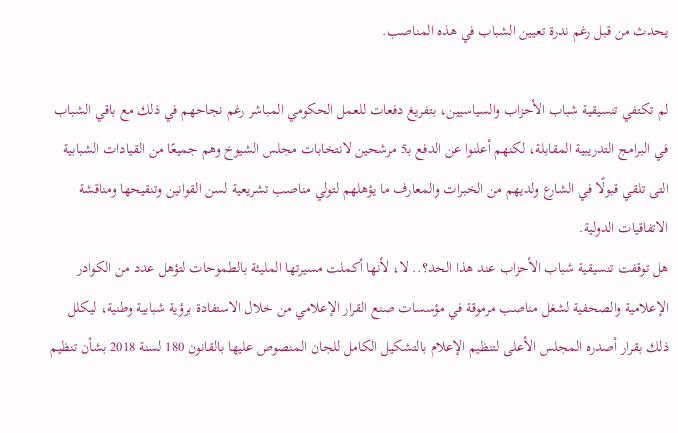يحدث من قبل رغم ندرة تعيين الشباب في هذه المناصب.

لم تكتفي تنسيقية شباب الأحزاب والسياسيين، بتفريغ دفعات للعمل الحكومي المباشر رغم نجاحهم في ذلك مع باقي الشباب في البرامج التدريبية المقابلة، لكنهم أعلنوا عن الدفع بـ5 مرشحين لانتخابات مجلس الشيوخ وهم جميعًا من القيادات الشبابية التى تلقي قبولًا في الشارع ولديهم من الخبرات والمعارف ما يؤهلهم لتولي مناصب تشريعية لسن القوانين وتنقيحها ومناقشة الاتفاقيات الدولية.
هل توقفت تنسيقية شباب الأحزاب عند هذا الحد؟.. لا، لأنها أكملت مسيرتها المليئة بالطموحات لتؤهل عدد من الكوادر الإعلامية والصحفية لشغل مناصب مرموقة في مؤسسات صنع القرار الإعلامي من خلال الاستفادة برؤية شبابية وطنية، ليكلل ذلك بقرار أصدره المجلس الأعلى لتنظيم الإعلام بالتشكيل الكامل للجان المنصوص عليها بالقانون 180 لسنة 2018 بشأن تنظيم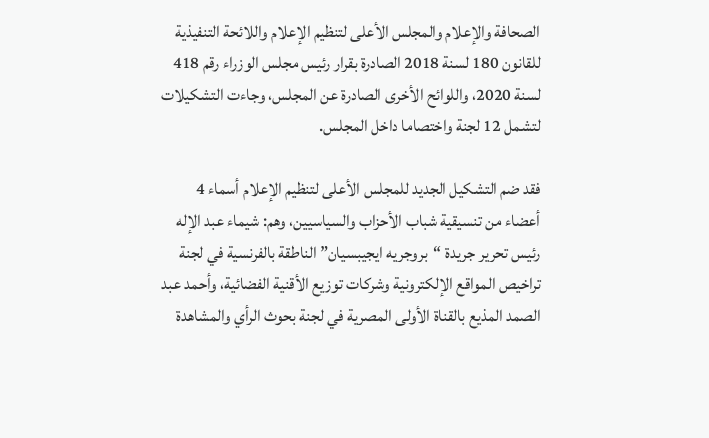الصحافة والإعلام والمجلس الأعلى لتنظيم الإعلام واللائحة التنفيذية للقانون 180 لسنة 2018 الصادرة بقرار رئيس مجلس الوزراء رقم 418 لسنة 2020، واللوائح الأخرى الصادرة عن المجلس، وجاءت التشكيلات لتشمل 12 لجنة واختصاما داخل المجلس.

فقد ضم التشكيل الجديد للمجلس الأعلى لتنظيم الإعلام أسماء 4 أعضاء من تنسيقية شباب الأحزاب والسياسيين، وهم: شيماء عبد الإله رئيس تحرير جريدة “بروجريه ايجيبسيان” الناطقة بالفرنسية في لجنة تراخيص المواقع الإلكترونية وشركات توزيع الأقنية الفضائية، وأحمد عبد الصمد المذيع بالقناة الأولى المصرية في لجنة بحوث الرأي والمشاهدة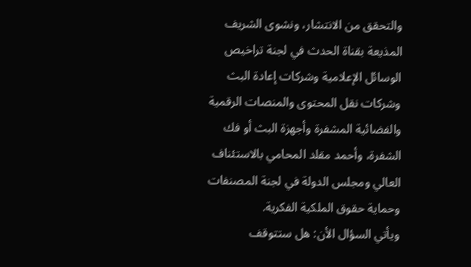والتحقق من الانتشار، ونشوى الشريف المذيعة بقناة الحدث في لجنة تراخيص الوسائل الإعلامية وشركات إعادة البث وشركات نقل المحتوى والمنصات الرقمية والفضائية المشفرة وأجهزة البث أو فك الشفرة، وأحمد مقلد المحامي بالاستئناف العالي ومجلس الدولة في لجنة المصنفات وحماية حقوق الملكية الفكرية.
ويأتي السؤال الأن: هل ستتوقف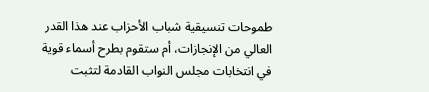طموحات تنسيقية شباب الأحزاب عند هذا القدر العالي من الإنجازات، أم ستقوم بطرح أسماء قوية في انتخابات مجلس النواب القادمة لتثبت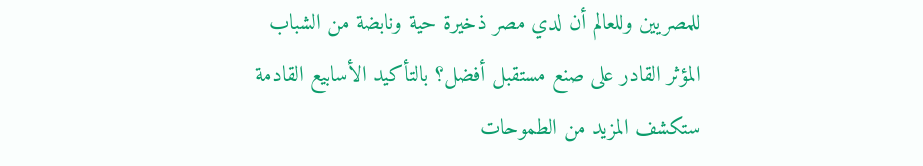للمصريين وللعالم أن لدي مصر ذخيرة حية ونابضة من الشباب المؤثر القادر على صنع مستقبل أفضل؟ بالتأكيد الأسابيع القادمة ستكشف المزيد من الطموحات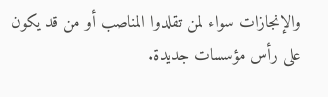والإنجازات سواء لمن تقلدوا المناصب أو من قد يكون على رأس مؤسسات جديدة.